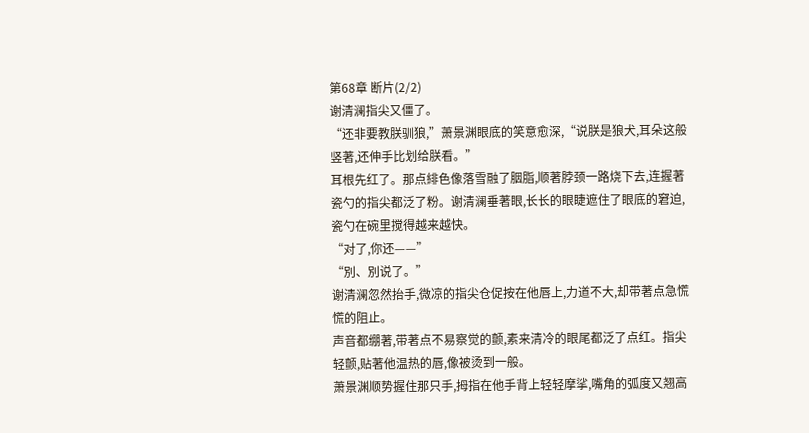第68章 断片(2/2)
谢清澜指尖又僵了。
“还非要教朕驯狼,”萧景渊眼底的笑意愈深,“说朕是狼犬,耳朵这般竖著,还伸手比划给朕看。”
耳根先红了。那点緋色像落雪融了胭脂,顺著脖颈一路烧下去,连握著瓷勺的指尖都泛了粉。谢清澜垂著眼,长长的眼睫遮住了眼底的窘迫,瓷勺在碗里搅得越来越快。
“对了,你还——”
“別、別说了。”
谢清澜忽然抬手,微凉的指尖仓促按在他唇上,力道不大,却带著点急慌慌的阻止。
声音都绷著,带著点不易察觉的颤,素来清冷的眼尾都泛了点红。指尖轻颤,贴著他温热的唇,像被烫到一般。
萧景渊顺势握住那只手,拇指在他手背上轻轻摩挲,嘴角的弧度又翘高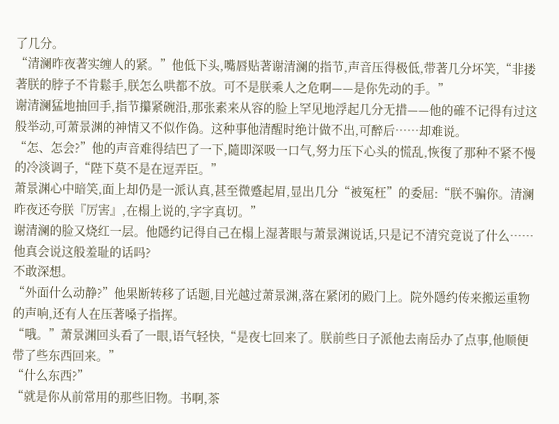了几分。
“清澜昨夜著实缠人的紧。”他低下头,嘴唇贴著谢清澜的指节,声音压得极低,带著几分坏笑,“非搂著朕的脖子不肯鬆手,朕怎么哄都不放。可不是朕乘人之危啊——是你先动的手。”
谢清澜猛地抽回手,指节攥紧碗沿,那张素来从容的脸上罕见地浮起几分无措——他的確不记得有过这般举动,可萧景渊的神情又不似作偽。这种事他清醒时绝计做不出,可醉后……却难说。
“怎、怎会?”他的声音难得结巴了一下,隨即深吸一口气,努力压下心头的慌乱,恢復了那种不紧不慢的冷淡调子,“陛下莫不是在逗弄臣。”
萧景渊心中暗笑,面上却仍是一派认真,甚至微蹙起眉,显出几分“被冤枉”的委屈:“朕不骗你。清澜昨夜还夸朕『厉害』,在榻上说的,字字真切。”
谢清澜的脸又烧红一层。他隱约记得自己在榻上湿著眼与萧景渊说话,只是记不清究竟说了什么……他真会说这般羞耻的话吗?
不敢深想。
“外面什么动静?”他果断转移了话题,目光越过萧景渊,落在紧闭的殿门上。院外隱约传来搬运重物的声响,还有人在压著嗓子指挥。
“哦。”萧景渊回头看了一眼,语气轻快,“是夜七回来了。朕前些日子派他去南岳办了点事,他顺便带了些东西回来。”
“什么东西?”
“就是你从前常用的那些旧物。书啊,茶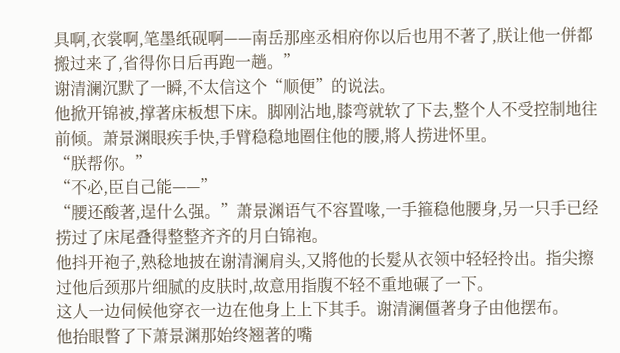具啊,衣裳啊,笔墨纸砚啊——南岳那座丞相府你以后也用不著了,朕让他一併都搬过来了,省得你日后再跑一趟。”
谢清澜沉默了一瞬,不太信这个“顺便”的说法。
他掀开锦被,撑著床板想下床。脚刚沾地,膝弯就软了下去,整个人不受控制地往前倾。萧景渊眼疾手快,手臂稳稳地圈住他的腰,將人捞进怀里。
“朕帮你。”
“不必,臣自己能——”
“腰还酸著,逞什么强。”萧景渊语气不容置喙,一手箍稳他腰身,另一只手已经捞过了床尾叠得整整齐齐的月白锦袍。
他抖开袍子,熟稔地披在谢清澜肩头,又將他的长髮从衣领中轻轻拎出。指尖擦过他后颈那片细腻的皮肤时,故意用指腹不轻不重地碾了一下。
这人一边伺候他穿衣一边在他身上上下其手。谢清澜僵著身子由他摆布。
他抬眼瞥了下萧景渊那始终翘著的嘴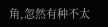角,忽然有种不太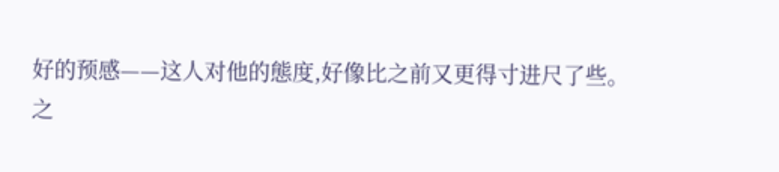好的预感——这人对他的態度,好像比之前又更得寸进尺了些。
之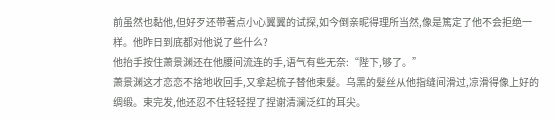前虽然也黏他,但好歹还带著点小心翼翼的试探,如今倒亲昵得理所当然,像是篤定了他不会拒绝一样。他昨日到底都对他说了些什么?
他抬手按住萧景渊还在他腰间流连的手,语气有些无奈:“陛下,够了。”
萧景渊这才恋恋不捨地收回手,又拿起梳子替他束髮。乌黑的髮丝从他指缝间滑过,凉滑得像上好的绸缎。束完发,他还忍不住轻轻捏了捏谢清澜泛红的耳尖。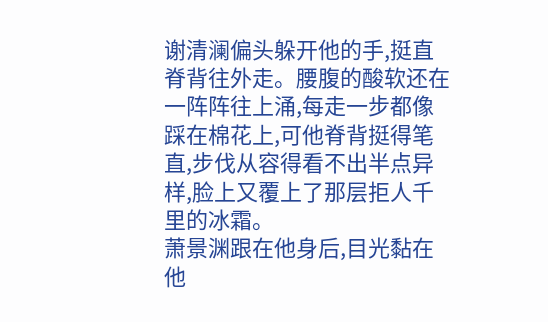谢清澜偏头躲开他的手,挺直脊背往外走。腰腹的酸软还在一阵阵往上涌,每走一步都像踩在棉花上,可他脊背挺得笔直,步伐从容得看不出半点异样,脸上又覆上了那层拒人千里的冰霜。
萧景渊跟在他身后,目光黏在他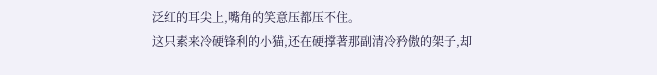泛红的耳尖上,嘴角的笑意压都压不住。
这只素来冷硬锋利的小猫,还在硬撑著那副清冷矜傲的架子,却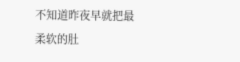不知道昨夜早就把最柔软的肚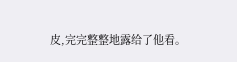皮,完完整整地露给了他看。